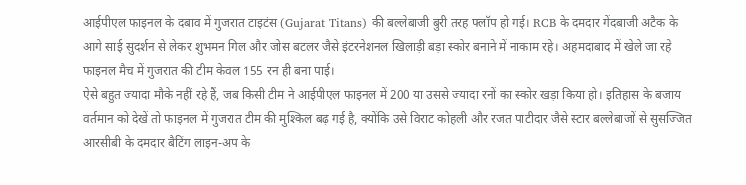आईपीएल फाइनल के दबाव में गुजरात टाइटंस (Gujarat Titans) की बल्लेबाजी बुरी तरह फ्लॉप हो गई। RCB के दमदार गेंदबाजी अटैक के आगे साई सुदर्शन से लेकर शुभमन गिल और जोस बटलर जैसे इंटरनेशनल खिलाड़ी बड़ा स्कोर बनाने में नाकाम रहे। अहमदाबाद में खेले जा रहे फाइनल मैच में गुजरात की टीम केवल 155 रन ही बना पाई।
ऐसे बहुत ज्यादा मौके नहीं रहे हैं, जब किसी टीम ने आईपीएल फाइनल में 200 या उससे ज्यादा रनों का स्कोर खड़ा किया हो। इतिहास के बजाय वर्तमान को देखें तो फाइनल में गुजरात टीम की मुश्किल बढ़ गई है, क्योंकि उसे विराट कोहली और रजत पाटीदार जैसे स्टार बल्लेबाजों से सुसज्जित आरसीबी के दमदार बैटिंग लाइन-अप के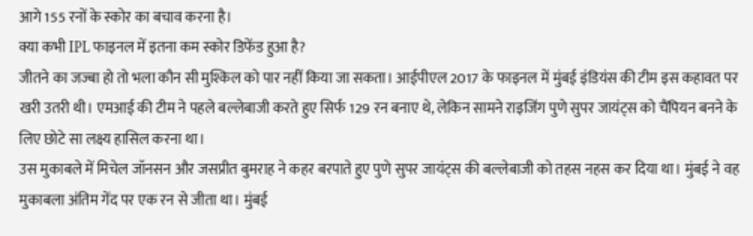आगे 155 रनों के स्कोर का बचाव करना है।
क्या कभी IPL फाइनल में इतना कम स्कोर डिफेंड हुआ है?
जीतने का जज्बा हो तो भला कौन सी मुश्किल को पार नहीं किया जा सकता। आईपीएल 2017 के फाइनल में मुंबई इंडियंस की टीम इस कहावत पर खरी उतरी थी। एमआई की टीम ने पहले बल्लेबाजी करते हुए सिर्फ 129 रन बनाए थे, लेकिन सामने राइजिंग पुणे सुपर जायंट्स को चैंपियन बनने के लिए छोटे सा लक्ष्य हासिल करना था।
उस मुकाबले में मिचेल जॉनसन और जसप्रीत बुमराह ने कहर बरपाते हुए पुणे सुपर जायंट्स की बल्लेबाजी को तहस नहस कर दिया था। मुंबई ने वह मुकाबला अंतिम गेंद पर एक रन से जीता था। मुंबई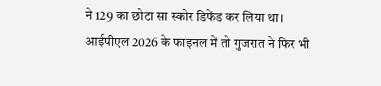ने 129 का छोटा सा स्कोर डिफेंड कर लिया था। आईपीएल 2026 के फाइनल में तो गुजरात ने फिर भी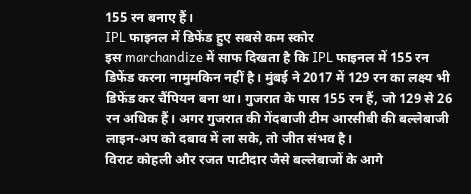155 रन बनाए हैं।
IPL फाइनल में डिफेंड हुए सबसे कम स्कोर
इस marchandize में साफ दिखता है कि IPL फाइनल में 155 रन डिफेंड करना नामुमकिन नहीं है। मुंबई ने 2017 में 129 रन का लक्ष्य भी डिफेंड कर चैंपियन बना था। गुजरात के पास 155 रन हैं, जो 129 से 26 रन अधिक हैं। अगर गुजरात की गेंदबाजी टीम आरसीबी की बल्लेबाजी लाइन-अप को दबाव में ला सके, तो जीत संभव है।
विराट कोहली और रजत पाटीदार जैसे बल्लेबाजों के आगे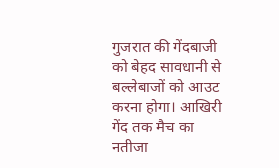गुजरात की गेंदबाजी को बेहद सावधानी से बल्लेबाजों को आउट करना होगा। आखिरी गेंद तक मैच का नतीजा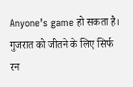Anyone’s game हो सकता है। गुजरात को जीतने के लिए सिर्फ रन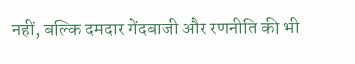नहीं, बल्कि दमदार गेंदबाजी और रणनीति की भी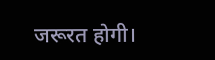जरूरत होगी।